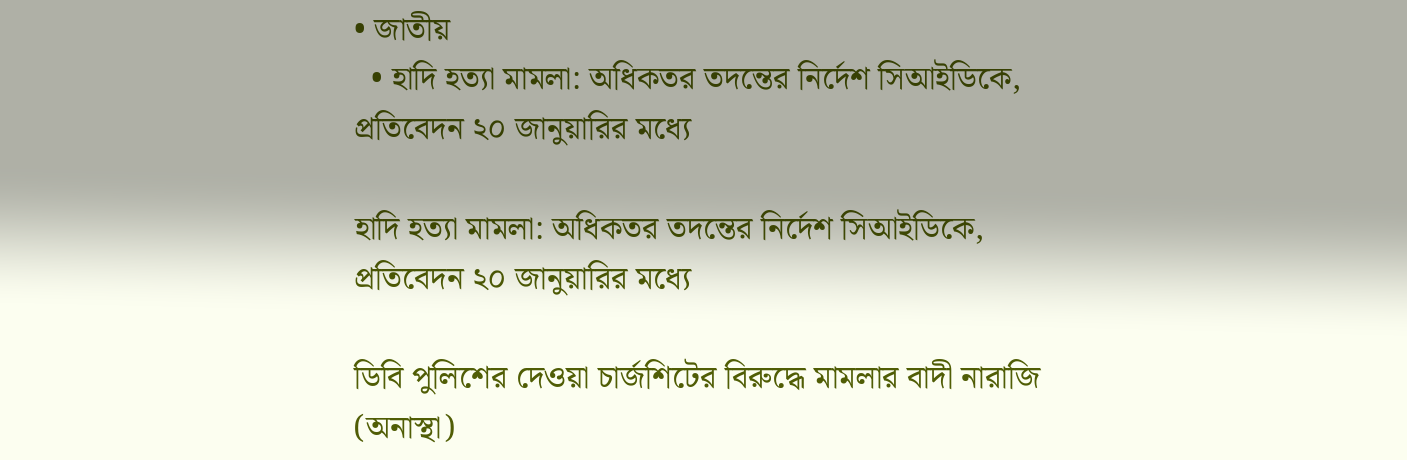• জাতীয়
  • হাদি হত্যা মামলা: অধিকতর তদন্তের নির্দেশ সিআইডিকে, প্রতিবেদন ২০ জানুয়ারির মধ্যে

হাদি হত্যা মামলা: অধিকতর তদন্তের নির্দেশ সিআইডিকে, প্রতিবেদন ২০ জানুয়ারির মধ্যে

ডিবি পুলিশের দেওয়া চার্জশিটের বিরুদ্ধে মামলার বাদী নারাজি (অনাস্থা)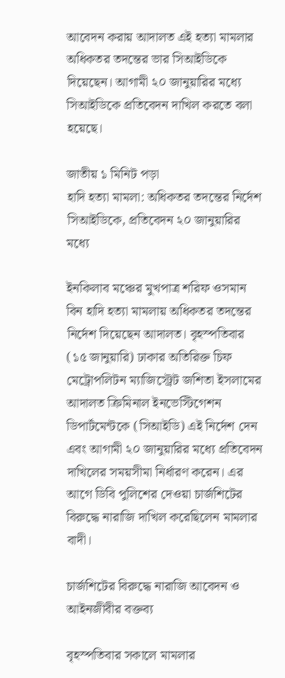আবেদন করায় আদালত এই হত্যা মামলার অধিকতর তদন্তের ভার সিআইডিকে দিয়েছেন। আগামী ২০ জানুয়ারির মধ্যে সিআইডিকে প্রতিবেদন দাখিল করতে বলা হয়েছে।

জাতীয় ১ মিনিট পড়া
হাদি হত্যা মামলা: অধিকতর তদন্তের নির্দেশ সিআইডিকে, প্রতিবেদন ২০ জানুয়ারির মধ্যে

ইনকিলাব মঞ্চের মুখপাত্র শরিফ ওসমান বিন হাদি হত্যা মামলায় অধিকতর তদন্তের নির্দেশ দিয়েছেন আদালত। বৃহস্পতিবার (১৫ জানুয়ারি) ঢাকার অতিরিক্ত চিফ মেট্রোপলিটন ম্যাজিস্ট্রেট জশিতা ইসলামের আদালত ক্রিমিনাল ইনভেস্টিগেশন ডিপার্টমেন্টকে (সিআইডি) এই নির্দেশ দেন এবং আগামী ২০ জানুয়ারির মধ্যে প্রতিবেদন দাখিলের সময়সীমা নির্ধারণ করেন। এর আগে ডিবি পুলিশের দেওয়া চার্জশিটের বিরুদ্ধে নারাজি দাখিল করেছিলেন মামলার বাদী।

চার্জশিটের বিরুদ্ধে নারাজি আবেদন ও আইনজীবীর বক্তব্য

বৃহস্পতিবার সকালে মামলার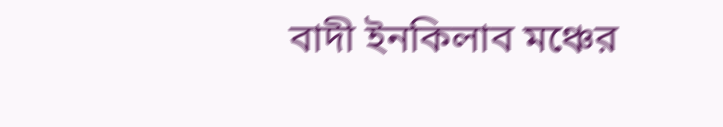বাদী ইনকিলাব মঞ্চের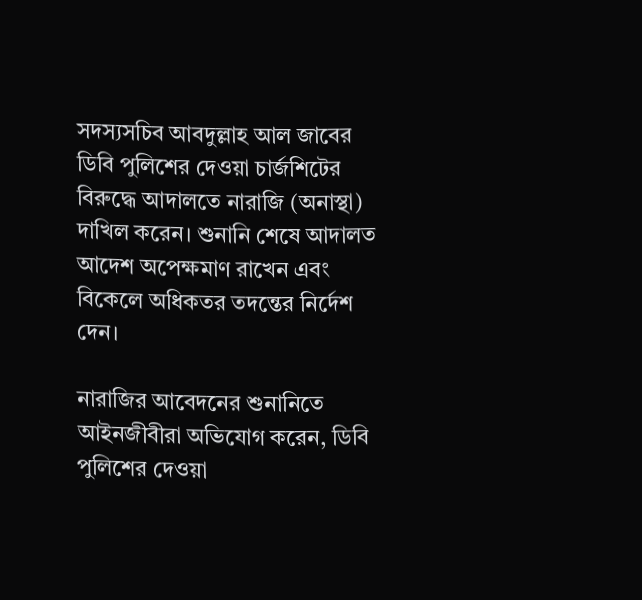সদস্যসচিব আবদুল্লাহ আল জাবের ডিবি পুলিশের দেওয়া চার্জশিটের বিরুদ্ধে আদালতে নারাজি (অনাস্থা) দাখিল করেন। শুনানি শেষে আদালত আদেশ অপেক্ষমাণ রাখেন এবং বিকেলে অধিকতর তদন্তের নির্দেশ দেন।

নারাজির আবেদনের শুনানিতে আইনজীবীরা অভিযোগ করেন, ডিবি পুলিশের দেওয়া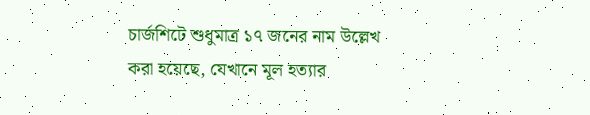চার্জশিটে শুধুমাত্র ১৭ জনের নাম উল্লেখ করা হয়েছে, যেখানে মূল হত্যার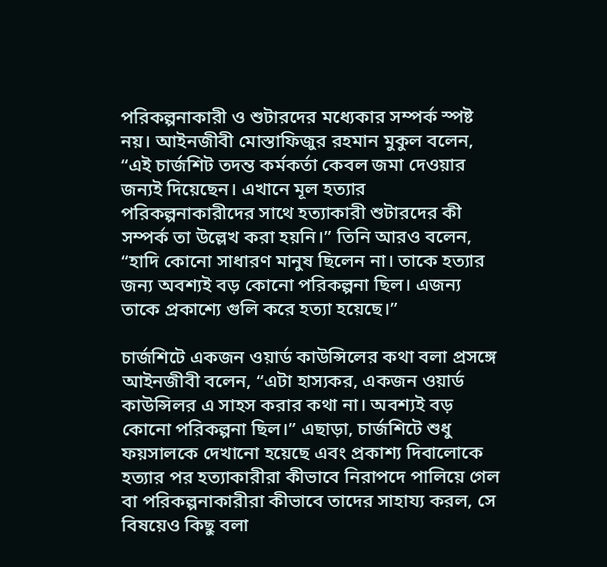পরিকল্পনাকারী ও শুটারদের মধ্যেকার সম্পর্ক স্পষ্ট নয়। আইনজীবী মোস্তাফিজুর রহমান মুকুল বলেন, “এই চার্জশিট তদন্ত কর্মকর্তা কেবল জমা দেওয়ার জন্যই দিয়েছেন। এখানে মূল হত্যার পরিকল্পনাকারীদের সাথে হত্যাকারী শুটারদের কী সম্পর্ক তা উল্লেখ করা হয়নি।” তিনি আরও বলেন, “হাদি কোনো সাধারণ মানুষ ছিলেন না। তাকে হত্যার জন্য অবশ্যই বড় কোনো পরিকল্পনা ছিল। এজন্য তাকে প্রকাশ্যে গুলি করে হত্যা হয়েছে।”

চার্জশিটে একজন ওয়ার্ড কাউন্সিলের কথা বলা প্রসঙ্গে আইনজীবী বলেন, “এটা হাস্যকর, একজন ওয়ার্ড কাউন্সিলর এ সাহস করার কথা না। অবশ্যই বড় কোনো পরিকল্পনা ছিল।” এছাড়া, চার্জশিটে শুধু ফয়সালকে দেখানো হয়েছে এবং প্রকাশ্য দিবালোকে হত্যার পর হত্যাকারীরা কীভাবে নিরাপদে পালিয়ে গেল বা পরিকল্পনাকারীরা কীভাবে তাদের সাহায্য করল, সে বিষয়েও কিছু বলা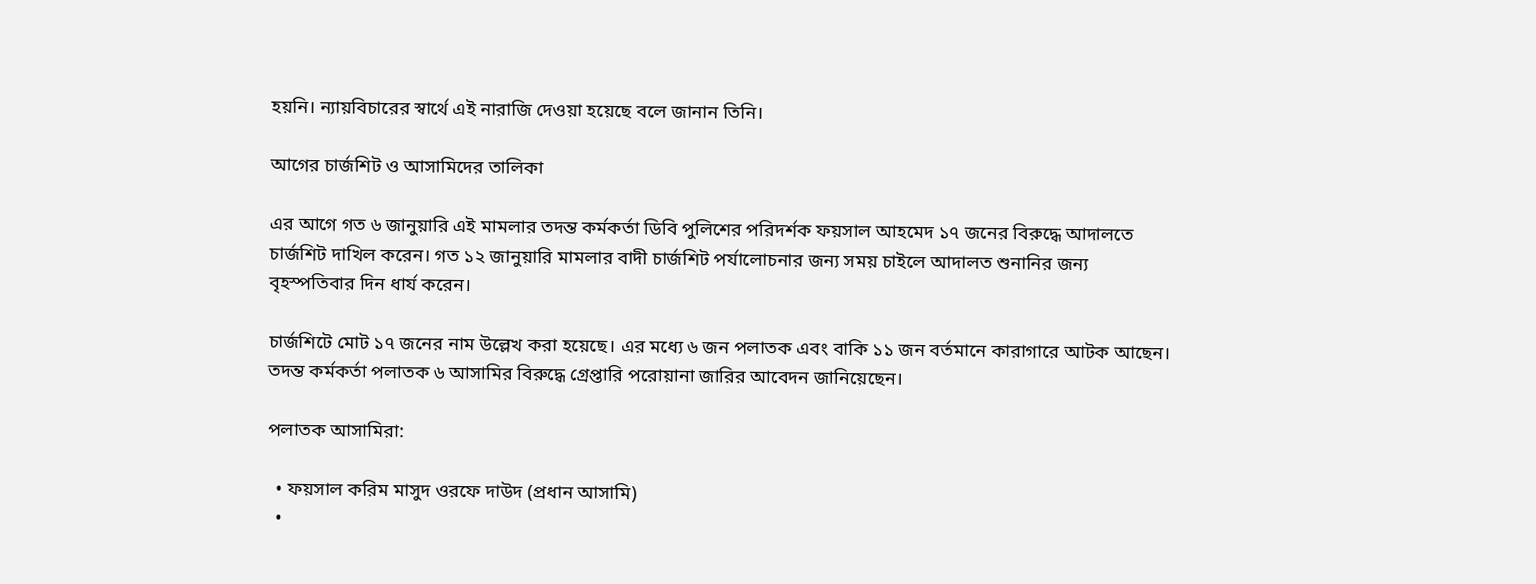হয়নি। ন্যায়বিচারের স্বার্থে এই নারাজি দেওয়া হয়েছে বলে জানান তিনি।

আগের চার্জশিট ও আসামিদের তালিকা

এর আগে গত ৬ জানুয়ারি এই মামলার তদন্ত কর্মকর্তা ডিবি পুলিশের পরিদর্শক ফয়সাল আহমেদ ১৭ জনের বিরুদ্ধে আদালতে চার্জশিট দাখিল করেন। গত ১২ জানুয়ারি মামলার বাদী চার্জশিট পর্যালোচনার জন্য সময় চাইলে আদালত শুনানির জন্য বৃহস্পতিবার দিন ধার্য করেন।

চার্জশিটে মোট ১৭ জনের নাম উল্লেখ করা হয়েছে। এর মধ্যে ৬ জন পলাতক এবং বাকি ১১ জন বর্তমানে কারাগারে আটক আছেন। তদন্ত কর্মকর্তা পলাতক ৬ আসামির বিরুদ্ধে গ্রেপ্তারি পরোয়ানা জারির আবেদন জানিয়েছেন।

পলাতক আসামিরা:

  • ফয়সাল করিম মাসুদ ওরফে দাউদ (প্রধান আসামি)
  •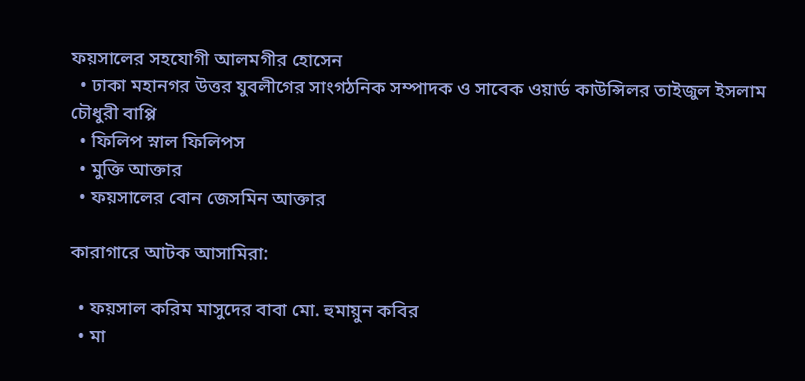ফয়সালের সহযোগী আলমগীর হোসেন
  • ঢাকা মহানগর উত্তর যুবলীগের সাংগঠনিক সম্পাদক ও সাবেক ওয়ার্ড কাউন্সিলর তাইজুল ইসলাম চৌধুরী বাপ্পি
  • ফিলিপ স্নাল ফিলিপস
  • মুক্তি আক্তার
  • ফয়সালের বোন জেসমিন আক্তার

কারাগারে আটক আসামিরা:

  • ফয়সাল করিম মাসুদের বাবা মো. হুমায়ুন কবির
  • মা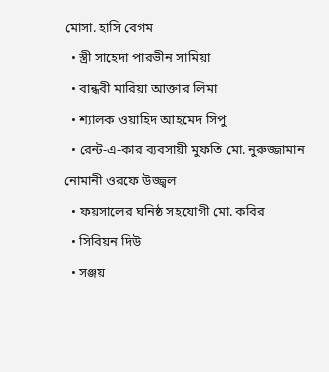মোসা. হাসি বেগম
  • স্ত্রী সাহেদা পারভীন সামিয়া
  • বান্ধবী মারিয়া আক্তার লিমা
  • শ্যালক ওয়াহিদ আহমেদ সিপু
  • রেন্ট-এ-কার ব্যবসায়ী মুফতি মো. নুরুজ্জামান নোমানী ওরফে উজ্জ্বল
  • ফয়সালের ঘনিষ্ঠ সহযোগী মো. কবির
  • সিবিয়ন দিউ
  • সঞ্জয়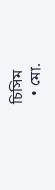চিসিম
  • মো.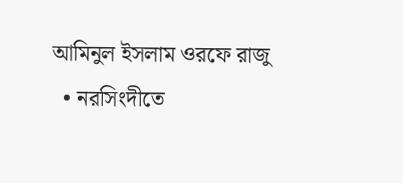আমিনুল ইসলাম ওরফে রাজু
  • নরসিংদীতে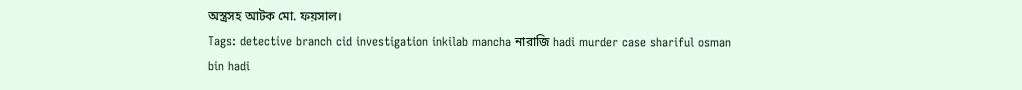অস্ত্রসহ আটক মো. ফয়সাল।
Tags: detective branch cid investigation inkilab mancha নারাজি hadi murder case shariful osman bin hadi